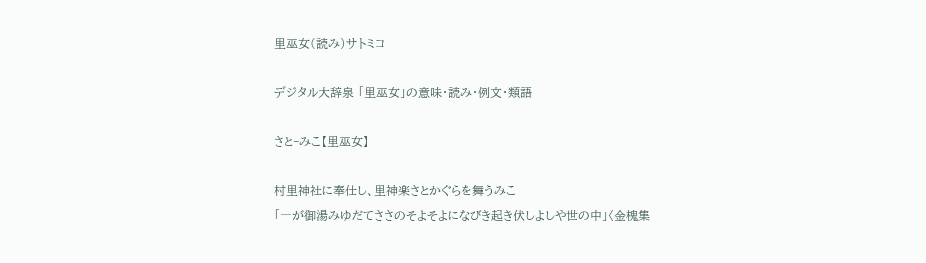里巫女(読み)サトミコ

デジタル大辞泉 「里巫女」の意味・読み・例文・類語

さと‐みこ【里巫女】

村里神社に奉仕し、里神楽さとかぐらを舞うみこ
「―が御湯みゆだてささのそよそよになびき起き伏しよしや世の中」〈金槐集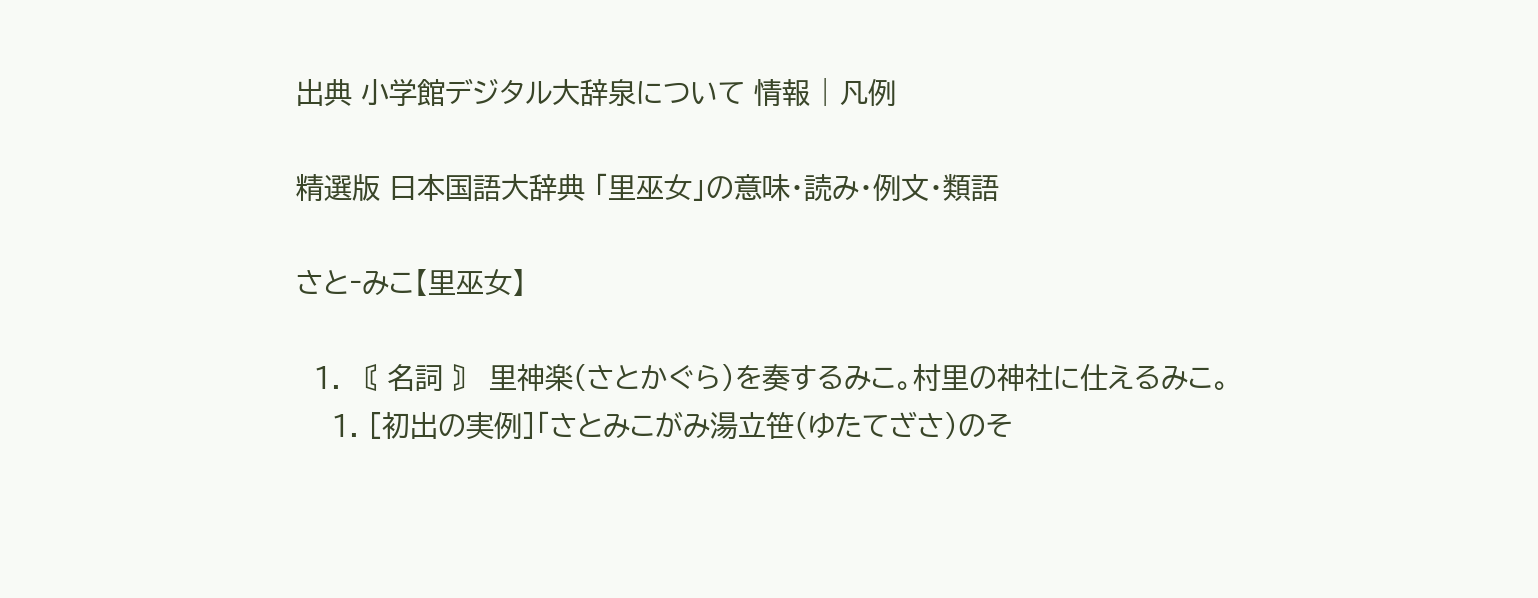出典 小学館デジタル大辞泉について 情報 | 凡例

精選版 日本国語大辞典 「里巫女」の意味・読み・例文・類語

さと‐みこ【里巫女】

  1. 〘 名詞 〙 里神楽(さとかぐら)を奏するみこ。村里の神社に仕えるみこ。
    1. [初出の実例]「さとみこがみ湯立笹(ゆたてざさ)のそ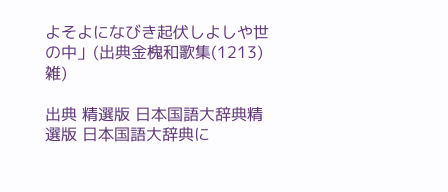よそよになびき起伏しよしや世の中」(出典金槐和歌集(1213)雑)

出典 精選版 日本国語大辞典精選版 日本国語大辞典に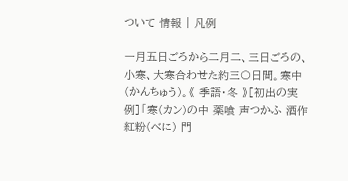ついて 情報 | 凡例

一月五日ごろから二月二、三日ごろの、小寒、大寒合わせた約三〇日間。寒中(かんちゅう)。《 季語・冬 》[初出の実例]「寒(カン)の中 薬喰 声つかふ 酒作 紅粉(べに) 門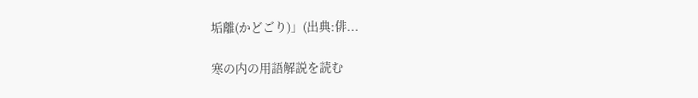垢離(かどごり)」(出典:俳...

寒の内の用語解説を読む